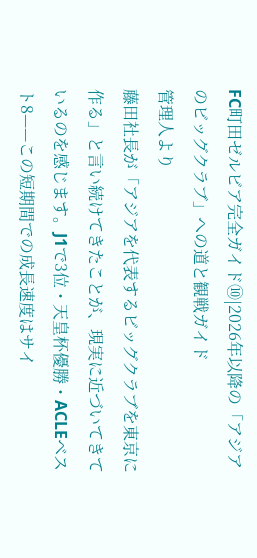FC町田ゼルビア完全ガイド⑩|2026年以降の「アジアのビッグクラブ」への道と観戦ガイド
管理人より
藤田社長が「アジアを代表するビッグクラブを東京に作る」と言い続けてきたことが、現実に近づいてきているのを感じます。J1で3位・天皇杯優勝・ACLEベスト8——この短期間での成長速度はサイ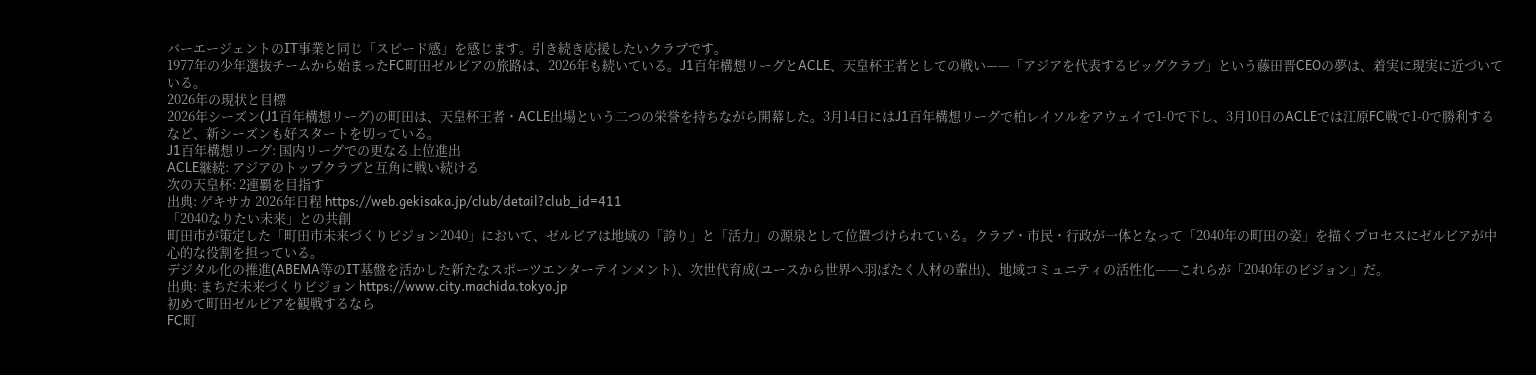バーエージェントのIT事業と同じ「スピード感」を感じます。引き続き応援したいクラブです。
1977年の少年選抜チームから始まったFC町田ゼルビアの旅路は、2026年も続いている。J1百年構想リーグとACLE、天皇杯王者としての戦い——「アジアを代表するビッグクラブ」という藤田晋CEOの夢は、着実に現実に近づいている。
2026年の現状と目標
2026年シーズン(J1百年構想リーグ)の町田は、天皇杯王者・ACLE出場という二つの栄誉を持ちながら開幕した。3月14日にはJ1百年構想リーグで柏レイソルをアウェイで1-0で下し、3月10日のACLEでは江原FC戦で1-0で勝利するなど、新シーズンも好スタートを切っている。
J1百年構想リーグ: 国内リーグでの更なる上位進出
ACLE継続: アジアのトップクラブと互角に戦い続ける
次の天皇杯: 2連覇を目指す
出典: ゲキサカ 2026年日程 https://web.gekisaka.jp/club/detail?club_id=411
「2040なりたい未来」との共創
町田市が策定した「町田市未来づくりビジョン2040」において、ゼルビアは地域の「誇り」と「活力」の源泉として位置づけられている。クラブ・市民・行政が一体となって「2040年の町田の姿」を描くプロセスにゼルビアが中心的な役割を担っている。
デジタル化の推進(ABEMA等のIT基盤を活かした新たなスポーツエンターテインメント)、次世代育成(ユースから世界へ羽ばたく人材の輩出)、地域コミュニティの活性化——これらが「2040年のビジョン」だ。
出典: まちだ未来づくりビジョン https://www.city.machida.tokyo.jp
初めて町田ゼルビアを観戦するなら
FC町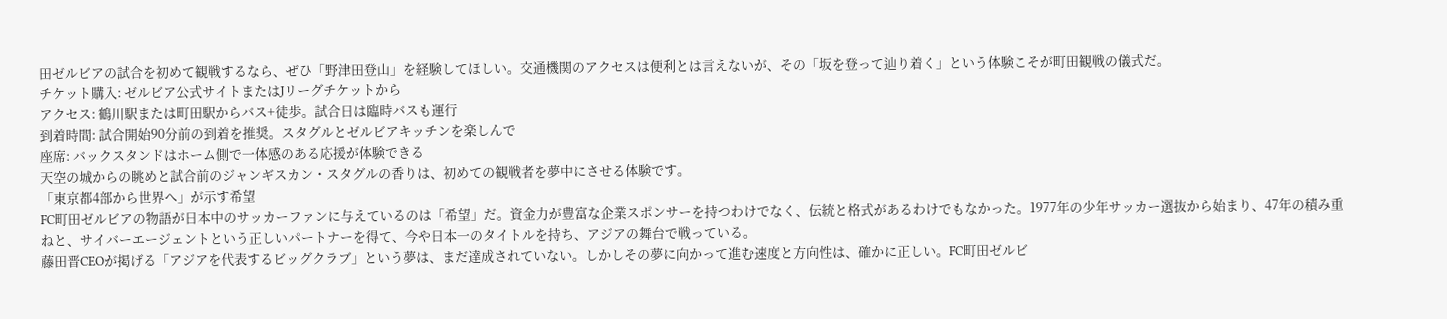田ゼルビアの試合を初めて観戦するなら、ぜひ「野津田登山」を経験してほしい。交通機関のアクセスは便利とは言えないが、その「坂を登って辿り着く」という体験こそが町田観戦の儀式だ。
チケット購入: ゼルビア公式サイトまたはJリーグチケットから
アクセス: 鶴川駅または町田駅からバス+徒歩。試合日は臨時バスも運行
到着時間: 試合開始90分前の到着を推奨。スタグルとゼルビアキッチンを楽しんで
座席: バックスタンドはホーム側で一体感のある応援が体験できる
天空の城からの眺めと試合前のジャンギスカン・スタグルの香りは、初めての観戦者を夢中にさせる体験です。
「東京都4部から世界へ」が示す希望
FC町田ゼルビアの物語が日本中のサッカーファンに与えているのは「希望」だ。資金力が豊富な企業スポンサーを持つわけでなく、伝統と格式があるわけでもなかった。1977年の少年サッカー選抜から始まり、47年の積み重ねと、サイバーエージェントという正しいパートナーを得て、今や日本一のタイトルを持ち、アジアの舞台で戦っている。
藤田晋CEOが掲げる「アジアを代表するビッグクラブ」という夢は、まだ達成されていない。しかしその夢に向かって進む速度と方向性は、確かに正しい。FC町田ゼルビ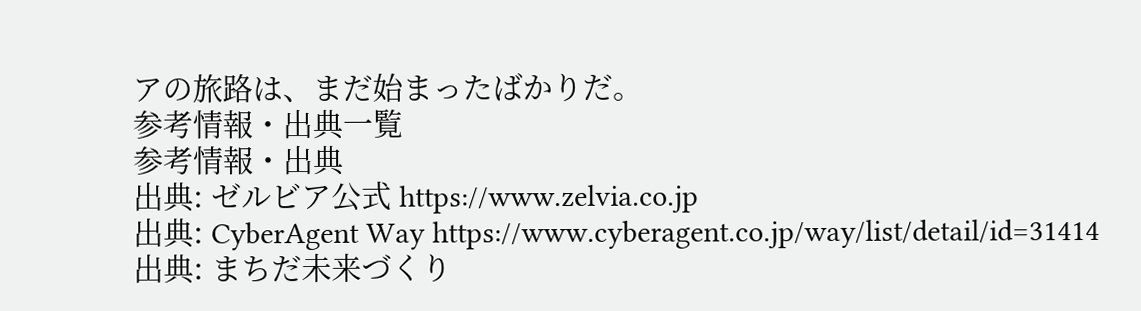アの旅路は、まだ始まったばかりだ。
参考情報・出典一覧
参考情報・出典
出典: ゼルビア公式 https://www.zelvia.co.jp
出典: CyberAgent Way https://www.cyberagent.co.jp/way/list/detail/id=31414
出典: まちだ未来づくり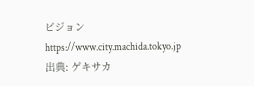ビジョン https://www.city.machida.tokyo.jp
出典: ゲキサカ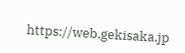https://web.gekisaka.jp